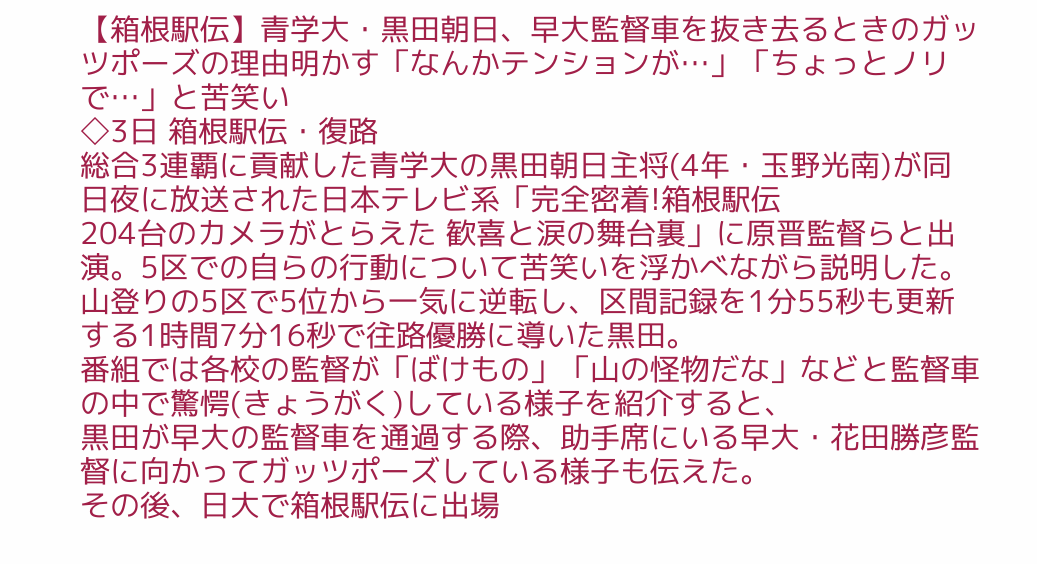【箱根駅伝】青学大・黒田朝日、早大監督車を抜き去るときのガッツポーズの理由明かす「なんかテンションが…」「ちょっとノリで…」と苦笑い
◇3日 箱根駅伝・復路
総合3連覇に貢献した青学大の黒田朝日主将(4年・玉野光南)が同日夜に放送された日本テレビ系「完全密着!箱根駅伝
204台のカメラがとらえた 歓喜と涙の舞台裏」に原晋監督らと出演。5区での自らの行動について苦笑いを浮かべながら説明した。
山登りの5区で5位から一気に逆転し、区間記録を1分55秒も更新する1時間7分16秒で往路優勝に導いた黒田。
番組では各校の監督が「ばけもの」「山の怪物だな」などと監督車の中で驚愕(きょうがく)している様子を紹介すると、
黒田が早大の監督車を通過する際、助手席にいる早大・花田勝彦監督に向かってガッツポーズしている様子も伝えた。
その後、日大で箱根駅伝に出場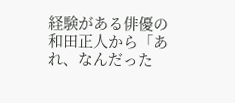経験がある俳優の和田正人から「あれ、なんだった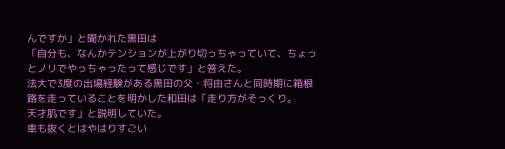んですか」と聞かれた黒田は
「自分も、なんかテンションが上がり切っちゃっていて、ちょっとノリでやっちゃったって感じです」と答えた。
法大で3度の出場経験がある黒田の父・将由さんと同時期に箱根路を走っていることを明かした和田は「走り方がそっくり。
天才肌です」と説明していた。
車も抜くとはやはりすごい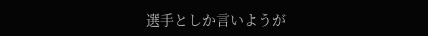選手としか言いようが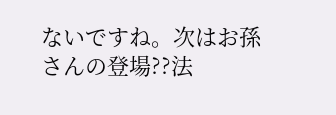ないですね。次はお孫さんの登場??法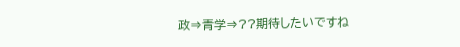政⇒青学⇒??期待したいですね